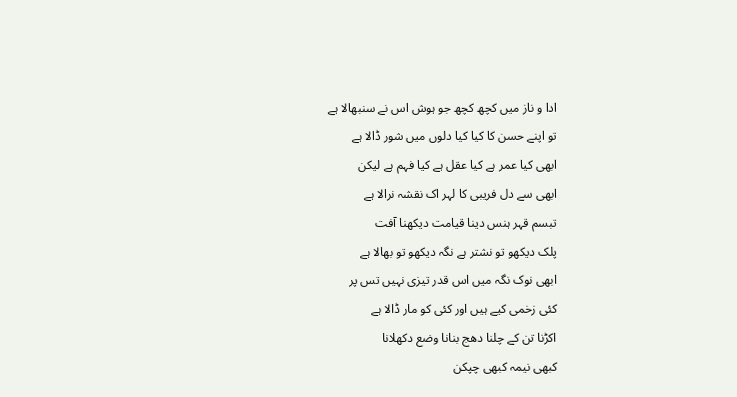ادا و ناز میں کچھ کچھ جو ہوش اس نے سنبھالا ہے
تو اپنے حسن کا کیا کیا دلوں میں شور ڈالا ہے
ابھی کیا عمر ہے کیا عقل ہے کیا فہم ہے لیکن
ابھی سے دل فریبی کا لہر اک نقشہ نرالا ہے
تبسم قہر ہنس دینا قیامت دیکھنا آفت
پلک دیکھو تو نشتر ہے نگہ دیکھو تو بھالا ہے
ابھی نوک نگہ میں اس قدر تیزی نہیں تس پر
کئی زخمی کیے ہیں اور کئی کو مار ڈالا ہے
اکڑنا تن کے چلنا دھج بنانا وضع دکھلانا
کبھی نیمہ کبھی چپکن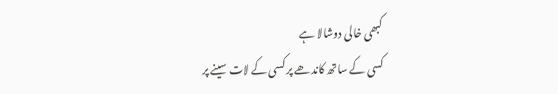کبھی خالی دوشالا ہے
کسی کے ساتھ کاندھے پر کسی کے لات سینے پر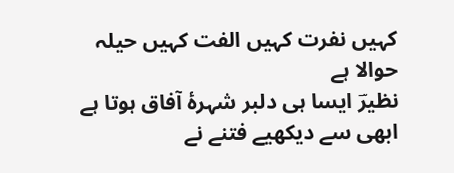کہیں نفرت کہیں الفت کہیں حیلہ حوالا ہے
نظیرؔ ایسا ہی دلبر شہرۂ آفاق ہوتا ہے
ابھی سے دیکھیے فتنے نے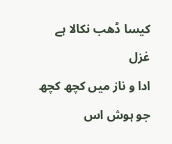کیسا ڈھب نکالا ہے
غزل
ادا و ناز میں کچھ کچھ جو ہوش اس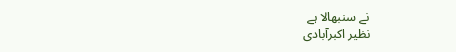نے سنبھالا ہے
نظیر اکبرآبادی